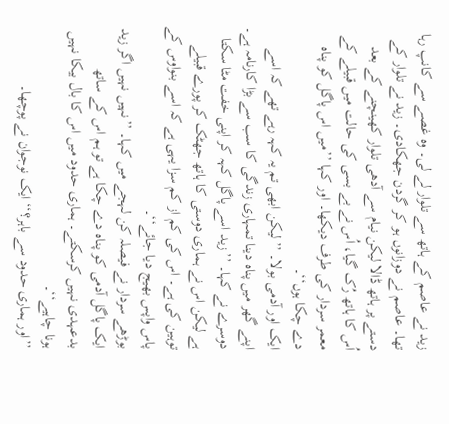زید نے عاصم کے ہاتھ سے تلوار لے لی۔ وہ غصے سے کانپ رہا تھا۔ عاصم نے دوزانوں ہو کر گردن جھکادی۔ زید نے تلوار کے دستے پر ہاتھ ڈالا لیکن نیام سے آدھی تلوار کھینچنے کے بعد اُس کا ہاتھ رُک گیا، اُس نے بے بسی کی حالت میں قبیلے کے معمر سردار کی طرف دیکھا۔ اور کہا ’’میں اس پاگل کو پناہ دے چکا ہوں‘‘۔
ایک اور آدمی بولا۔ ’’لیکن ابھی تم یہ کہہ رہے تھے کہ اسے اپنے گھر میں پناہ دینا تمہاری زندگی کا سب سے بڑا کارنامہ ہے۔ دوسرے نے کہا۔ ’’زید اسے پاگل کہہ کر اپنی خفت مٹا سکتا ہے لیکن اس نے ہماری دوستی کا ہاتھ جھٹک کر پورے قبیلے توہین کی ہے۔ اس کی کم از کم سزا یہی ہے کہ اسے بنواوس کے پاس واپس بھیج دیا جائے‘‘۔
بوڑھے سردار نے فیصلہ کن لہجے میں کہا۔ ’’نہیں نہیں اگر زید ایک پاگل آدمی کو پناہ دے چکا ہے تو ہم اس کے ساتھ بدعہدی نہیں کرسکتے۔ ہماری حدود میں اس کا بال بیکا نہیں ہونا چاہیے‘‘۔
’’اور ہماری حدود سے باہر؟‘‘ ایک نوجوان نے پوچھا۔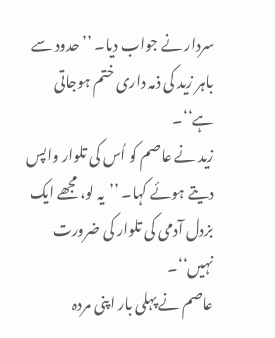سردار نے جواب دیا۔ ’’حدود سے باہر زید کی ذمہ داری ختم ہوجاتی ہے‘‘۔
زید نے عاصم کو اُس کی تلوار واپس دیتے ہوئے کہا۔ ’’یہ لو، مجھے ایک بزدل آدمی کی تلوار کی ضرورت نہیں‘‘۔
عاصم نے پہلی بار اپنی مردہ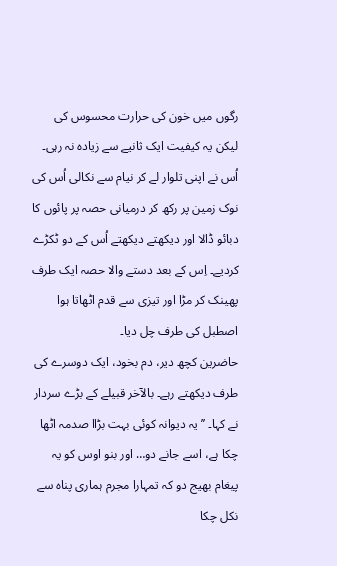رگوں میں خون کی حرارت محسوس کی لیکن یہ کیفیت ایک ثانیے سے زیادہ نہ رہی۔ اُس نے اپنی تلوار لے کر نیام سے نکالی اُس کی نوک زمین پر رکھ کر درمیانی حصہ پر پائوں کا دبائو ڈالا اور دیکھتے دیکھتے اُس کے دو ٹکڑے کردیے۔ اِس کے بعد دستے والا حصہ ایک طرف پھینک کر مڑا اور تیزی سے قدم اٹھاتا ہوا اصطبل کی طرف چل دیا۔
حاضرین کچھ دیر، دم بخود، ایک دوسرے کی طرف دیکھتے رہے۔ بالآخر قبیلے کے بڑے سردار نے کہا۔ ’’یہ دیوانہ کوئی بہت بڑاا صدمہ اٹھا چکا ہے، اسے جانے دو… اور بنو اوس کو یہ پیغام بھیج دو کہ تمہارا مجرم ہماری پناہ سے نکل چکا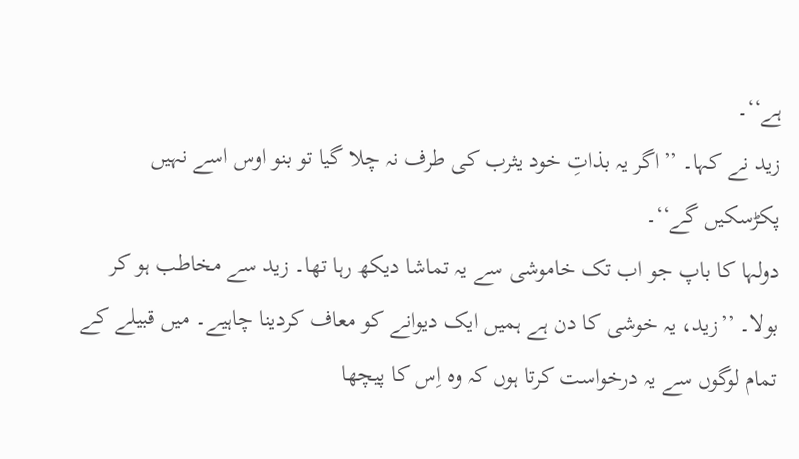ہے‘‘۔
زید نے کہا۔ ’’اگر یہ بذاتِ خود یثرب کی طرف نہ چلا گیا تو بنو اوس اسے نہیں پکڑسکیں گے‘‘۔
دولہا کا باپ جو اب تک خاموشی سے یہ تماشا دیکھ رہا تھا۔ زید سے مخاطب ہو کر بولا۔ ’’زید، یہ خوشی کا دن ہے ہمیں ایک دیوانے کو معاف کردینا چاہیے۔ میں قبیلے کے تمام لوگوں سے یہ درخواست کرتا ہوں کہ وہ اِس کا پیچھا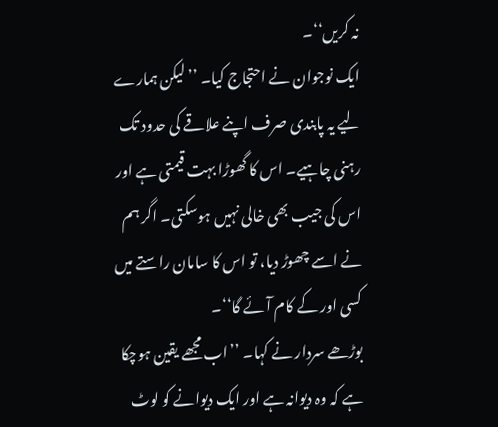نہ کریں‘‘۔
ایک نوجوان نے احتجاج کیا۔ ’’لیکن ہمارے لیے یہ پابندی صرف اپنے علاقے کی حدود تک رہنی چاہیے۔ اس کا گھوڑا بہت قیمتی ہے اور اس کی جیب بھی خالی نہیں ہوسکتی۔ اگر ہم نے اسے چھوڑ دیا، تو اس کا سامان راستے میں کسی اور کے کام آئے گا‘‘۔
بوڑھے سردار نے کہا۔ ’’اب مجھے یقین ہوچکا ہے کہ وہ دیوانہ ہے اور ایک دیوانے کو لوٹ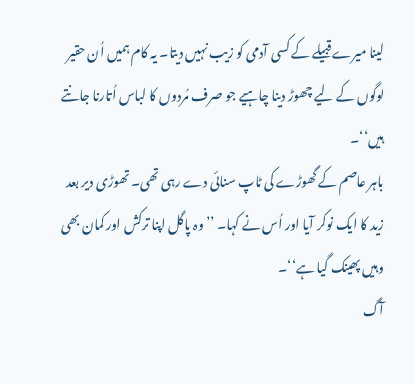لینا میرے قبیلے کے کسی آدمی کو زیب نہیں دیتا۔ یہ کام ہمیں اُن حقیر لوگوں کے لیے چھوڑ دینا چاہیے جو صرف مُردوں کا لباس اُتارنا جانتے ہیں‘‘۔
باہر عاصم کے گھوڑے کی ٹاپ سنائی دے رہی تھی۔ تھوڑی دیر بعد زید کا ایک نوکر آیا اور اُس نے کہا۔ ’’وہ پاگل اپنا ترکش اور کمان بھی وہیں پھینک گیا ہے‘‘۔
آگ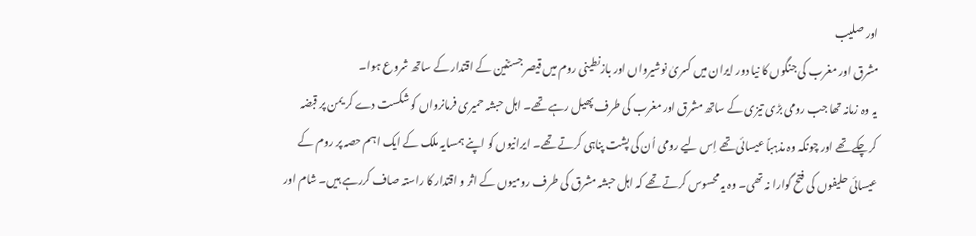اور صلیب
مشرق اور مغرب کی جنگوں کا نیا دور ایران میں کسریٰ نوشیرواں اور بازنطینی روم میں قیصر جسٹنین کے اقتدار کے ساتھ شروع ہوا۔
یہ وہ زمانہ تھا جب رومی بڑی تیزی کے ساتھ مشرق اور مغرب کی طرف پھیل رہے تھے۔ اہل حبشہ حمیری فرمانرواں کو شکست دے کر یمن پر قبضہ کرچکے تھے اور چونکہ وہ مذہباً عیسائی تھے اِس لیے رومی اُن کی پشت پناہی کرتے تھے۔ ایرانیوں کو اپنے ہمسایہ ملک کے ایک اہم حصہ پر روم کے عیسائی حلیفوں کی فتح گوارا نہ تھی۔ وہ یہ محسوس کرتے تھے کہ اہل حبشہ مشرق کی طرف رومیوں کے اثر و اقتدار کا راستہ صاف کررہے ہیں۔ شام اور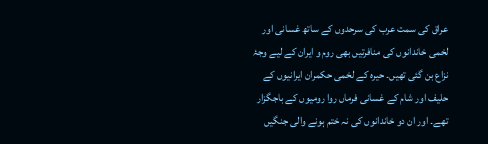عراق کی سمت عرب کی سرحدوں کے ساتھ غسانی اور لخمی خاندانوں کی منافرتیں بھی روم و ایران کے لیے وجۂ نزاع بن گئی تھیں۔ حیرہ کے لخمی حکمران ایرانیوں کے حلیف اور شام کے غسانی فرماں روا رومیوں کے باجگزار تھے۔ اور ان دو خاندانوں کی نہ ختم ہونے والی جنگیں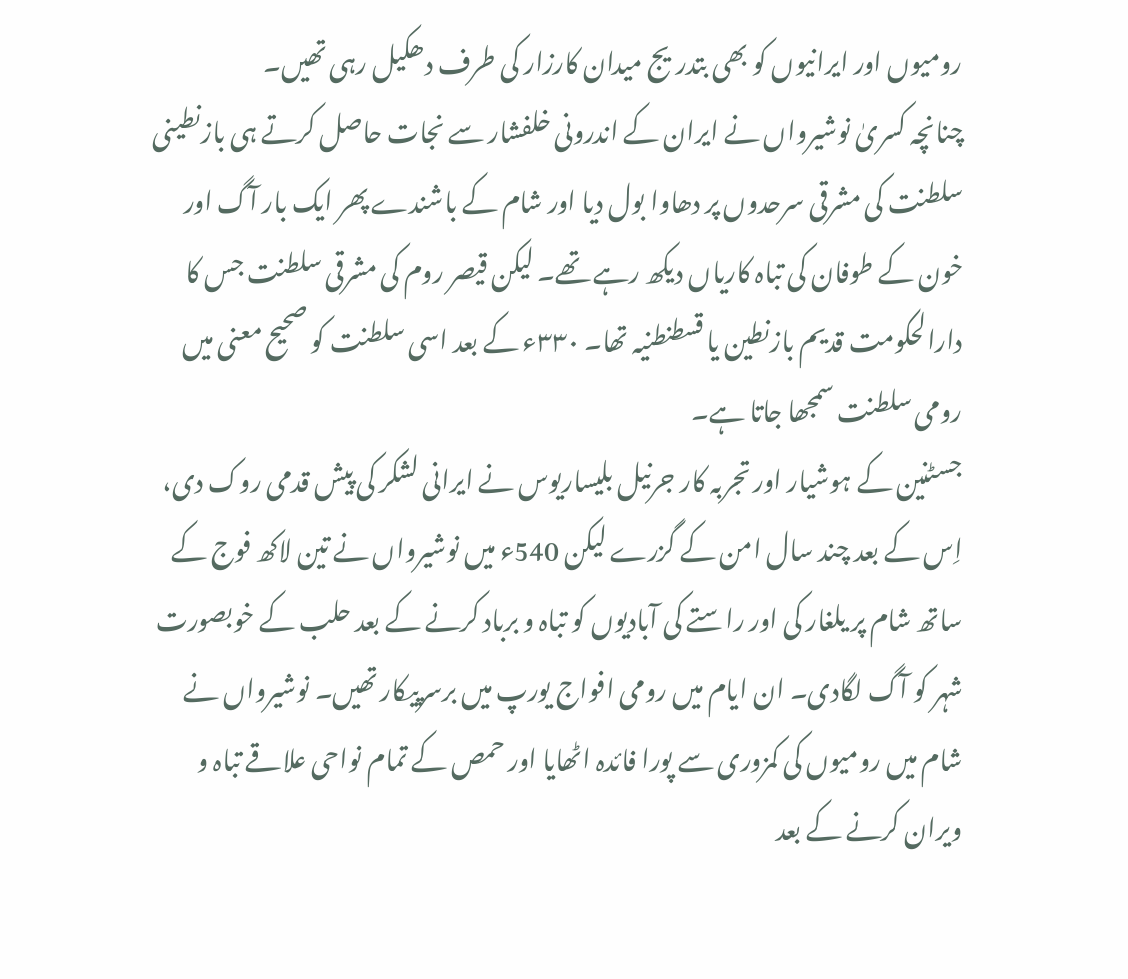رومیوں اور ایرانیوں کو بھی بتدریج میدان کارزار کی طرف دھکیل رہی تھیں۔
چنانچہ کسریٰ نوشیرواں نے ایران کے اندرونی خلفشار سے نجات حاصل کرتے ہی بازنطینی سلطنت کی مشرقی سرحدوں پر دھاوا بول دیا اور شام کے باشندے پھر ایک بار آگ اور خون کے طوفان کی تباہ کاریاں دیکھ رہے تھے۔ لیکن قیصر روم کی مشرقی سلطنت جس کا دارالحکومت قدیم بازنطین یا قسطنطنیہ تھا۔ ۳۳۰ء کے بعد اسی سلطنت کو صحیح معنی میں رومی سلطنت سمجھا جاتا ہے۔
جسٹنین کے ہوشیار اور تجربہ کار جرنیل بلیساریوس نے ایرانی لشکر کی پیش قدمی روک دی، اِس کے بعد چند سال امن کے گزرے لیکن 540ء میں نوشیرواں نے تین لاکھ فوج کے ساتھ شام پر یلغار کی اور راستے کی آبادیوں کو تباہ و برباد کرنے کے بعد حلب کے خوبصورت شہر کو آگ لگادی۔ ان ایام میں رومی افواج یورپ میں برسرپیکار تھیں۔ نوشیرواں نے شام میں رومیوں کی کمزوری سے پورا فائدہ اٹھایا اور حمص کے تمام نواحی علاقے تباہ و ویران کرنے کے بعد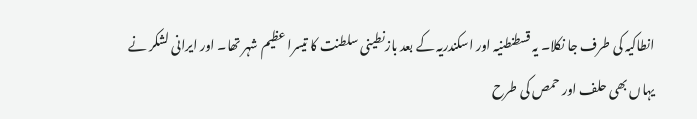انطاکیہ کی طرف جا نکلا۔ یہ قسطنطنیہ اور اسکندریہ کے بعد بازنطینی سلطنت کا تیسرا عظیم شہر تھا۔ اور ایرانی لشکر نے یہاں بھی حلف اور حمص کی طرح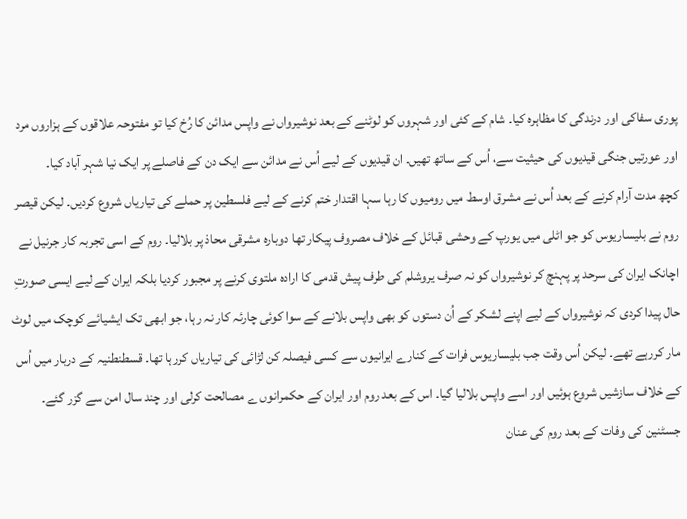پوری سفاکی اور درندگی کا مظاہرہ کیا۔ شام کے کئی اور شہروں کو لوٹنے کے بعد نوشیرواں نے واپس مدائن کا رُخ کیا تو مفتوحہ علاقوں کے ہزاروں مرد اور عورتیں جنگی قیدیوں کی حیثیت سے، اُس کے ساتھ تھیں۔ ان قیدیوں کے لیے اُس نے مدائن سے ایک دن کے فاصلے پر ایک نیا شہر آباد کیا۔
کچھ مدت آرام کرنے کے بعد اُس نے مشرق اوسط میں رومیوں کا رہا سہا اقتدار ختم کرنے کے لیے فلسطین پر حملے کی تیاریاں شروع کردیں۔ لیکن قیصر روم نے بلیساریوس کو جو اٹلی میں یورپ کے وحشی قبائل کے خلاف مصروف پیکار تھا دوبارہ مشرقی محاذ پر بلالیا۔ روم کے اسی تجربہ کار جرنیل نے اچانک ایران کی سرحد پر پہنچ کر نوشیرواں کو نہ صرف یروشلم کی طرف پیش قدمی کا ارادہ ملتوی کرنے پر مجبور کردیا بلکہ ایران کے لیے ایسی صورتِ حال پیدا کردی کہ نوشیرواں کے لیے اپنے لشکر کے اُن دستوں کو بھی واپس بلانے کے سوا کوئی چارئہ کار نہ رہا، جو ابھی تک ایشیائے کوچک میں لوٹ مار کررہے تھے۔ لیکن اُس وقت جب بلیساریوس فرات کے کنارے ایرانیوں سے کسی فیصلہ کن لڑائی کی تیاریاں کررہا تھا۔ قسطنطنیہ کے دربار میں اُس کے خلاف سازشیں شروع ہوئیں اور اسے واپس بلالیا گیا۔ اس کے بعد روم اور ایران کے حکمرانوں ے مصالحت کرلی اور چند سال امن سے گزر گئے۔ جسٹنین کی وفات کے بعد روم کی عنان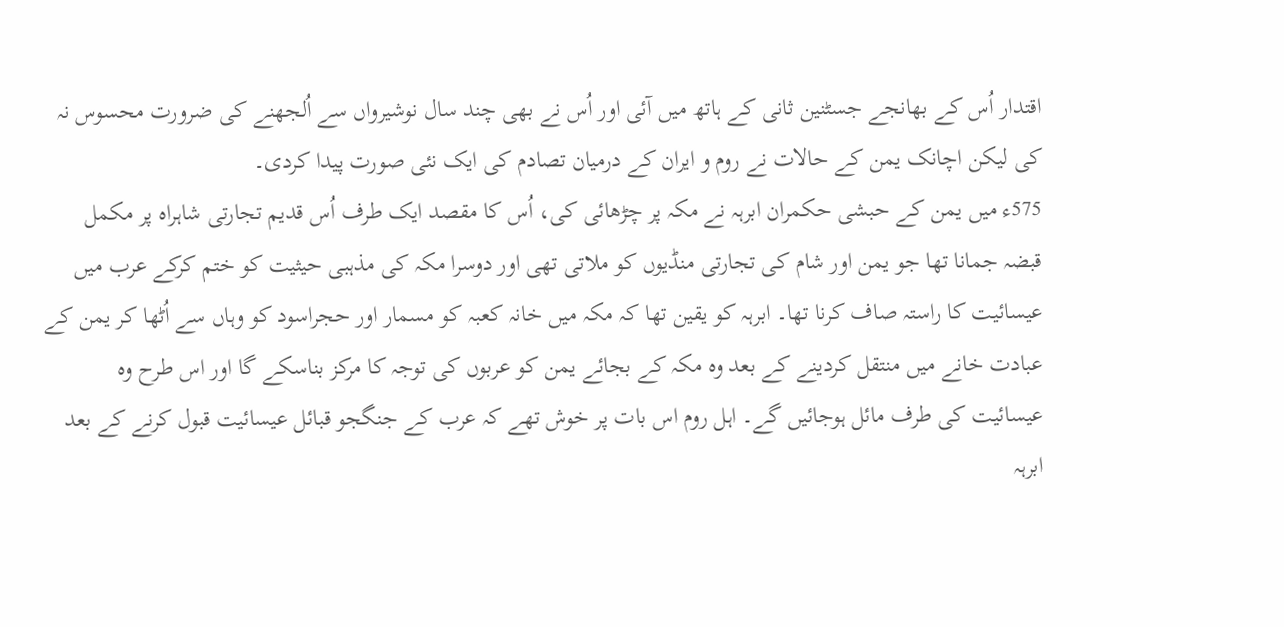اقتدار اُس کے بھانجے جسٹنین ثانی کے ہاتھ میں آئی اور اُس نے بھی چند سال نوشیرواں سے اُلجھنے کی ضرورت محسوس نہ کی لیکن اچانک یمن کے حالات نے روم و ایران کے درمیان تصادم کی ایک نئی صورت پیدا کردی۔
575ء میں یمن کے حبشی حکمران ابرہہ نے مکہ پر چڑھائی کی، اُس کا مقصد ایک طرف اُس قدیم تجارتی شاہراہ پر مکمل قبضہ جمانا تھا جو یمن اور شام کی تجارتی منڈیوں کو ملاتی تھی اور دوسرا مکہ کی مذہبی حیثیت کو ختم کرکے عرب میں عیسائیت کا راستہ صاف کرنا تھا۔ ابرہہ کو یقین تھا کہ مکہ میں خانہ کعبہ کو مسمار اور حجراسود کو وہاں سے اُٹھا کر یمن کے عبادت خانے میں منتقل کردینے کے بعد وہ مکہ کے بجائے یمن کو عربوں کی توجہ کا مرکز بناسکے گا اور اس طرح وہ عیسائیت کی طرف مائل ہوجائیں گے۔ اہل روم اس بات پر خوش تھے کہ عرب کے جنگجو قبائل عیسائیت قبول کرنے کے بعد ابرہہ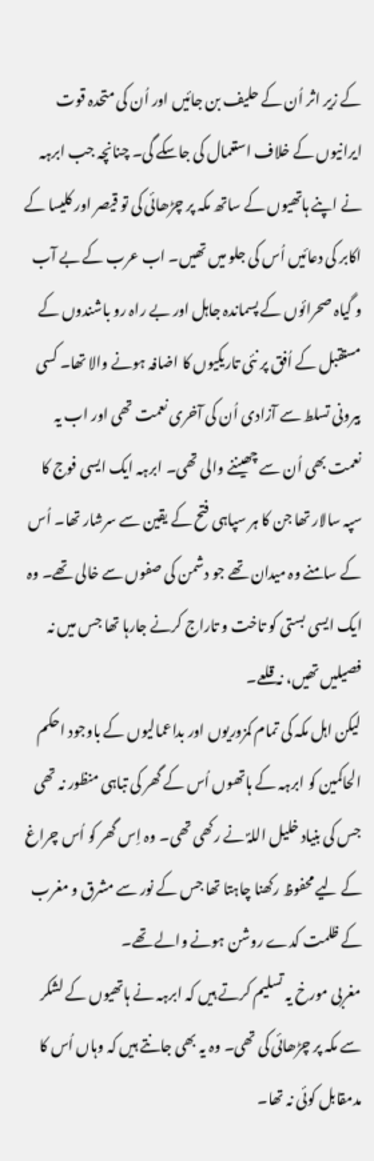کے زیر اثر اُن کے حلیف بن جائیں اور اُن کی متحدہ قوت ایرانیوں کے خلاف استعمال کی جاسکے گی۔ چنانچہ جب ابرہہ نے اپنے ہاتھیوں کے ساتھ مکہ پر چڑھائی کی تو قیصر اور کلیسا کے اکابر کی دعائیں اُس کی جلو میں تھیں۔ اب عرب کے بے آب و گیاہ صحرائوں کے پسماندہ جاہل اور بے راہ رو باشندوں کے مستقبل کے اُفق پر نئی تاریکیوں کا اضافہ ہونے والا تھا۔ کسی بیرونی تسلط سے آزادی اُن کی آخری نعمت تھی اور اب یہ نعمت بھی اُن سے چھیننے والی تھی۔ ابرہہ ایک ایسی فوج کا سپہ سالار تھا جن کا ہر سپاہی فتح کے یقین سے سرشار تھا۔ اُس کے سامنے وہ میدان تھے جو دشمن کی صفوں سے خالی تھے۔ وہ ایک ایسی بستی کو تاخت و تاراج کرنے جارہا تھا جس میں نہ فصیلیں تھیں، نہ قلعے۔
لیکن اہل مکہ کی تمام کمزوریوں اور بداعمالیوں کے باوجود احکم الحاکمین کو ابرہہ کے ہاتھوں اُس کے گھر کی تباہی منظور نہ تھی جس کی بنیاد خلیل اللہؐ نے رکھی تھی۔ وہ اِس گھر کو اُس چراغ کے لیے محفوظ رکھنا چاہتا تھا جس کے نور سے مشرق و مغرب کے ظلمت کدے روشن ہونے والے تھے۔
مغربی مورخ یہ تسلیم کرتے ہیں کہ ابرہہ نے ہاتھیوں کے لشکر سے مکہ پر چڑھائی کی تھی۔ وہ یہ بھی جانتے ہیں کہ وہاں اُس کا مدمقابل کوئی نہ تھا۔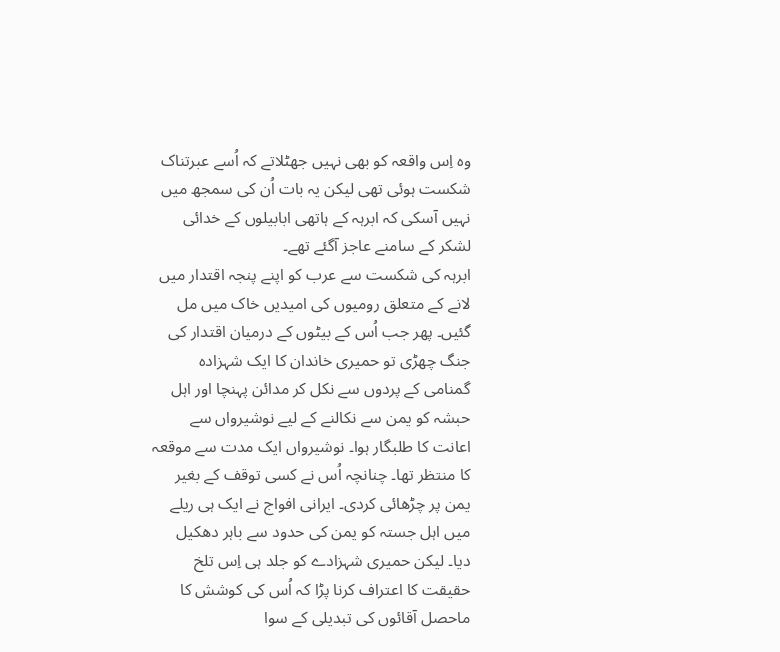وہ اِس واقعہ کو بھی نہیں جھٹلاتے کہ اُسے عبرتناک شکست ہوئی تھی لیکن یہ بات اُن کی سمجھ میں نہیں آسکی کہ ابرہہ کے ہاتھی ابابیلوں کے خدائی لشکر کے سامنے عاجز آگئے تھے۔
ابرہہ کی شکست سے عرب کو اپنے پنجہ اقتدار میں لانے کے متعلق رومیوں کی امیدیں خاک میں مل گئیں۔ پھر جب اُس کے بیٹوں کے درمیان اقتدار کی جنگ چھڑی تو حمیری خاندان کا ایک شہزادہ گمنامی کے پردوں سے نکل کر مدائن پہنچا اور اہل حبشہ کو یمن سے نکالنے کے لیے نوشیرواں سے اعانت کا طلبگار ہوا۔ نوشیرواں ایک مدت سے موقعہ کا منتظر تھا۔ چنانچہ اُس نے کسی توقف کے بغیر یمن پر چڑھائی کردی۔ ایرانی افواج نے ایک ہی ریلے میں اہل جستہ کو یمن کی حدود سے باہر دھکیل دیا۔ لیکن حمیری شہزادے کو جلد ہی اِس تلخ حقیقت کا اعتراف کرنا پڑا کہ اُس کی کوشش کا ماحصل آقائوں کی تبدیلی کے سوا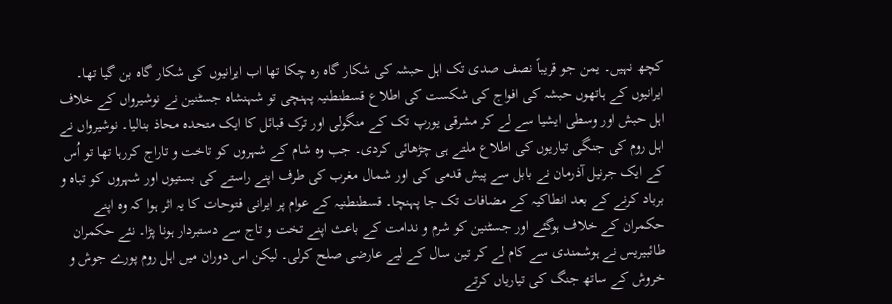کچھ نہیں۔ یمن جو قریباً نصف صدی تک اہل حبشہ کی شکار گاہ رہ چکا تھا اب ایرانیوں کی شکار گاہ بن گیا تھا۔ ایرانیوں کے ہاتھوں حبشہ کی افواج کی شکست کی اطلاع قسطنطنیہ پہنچی تو شہنشاہ جسٹنین نے نوشیرواں کے خلاف اہل حبش اور وسطی ایشیا سے لے کر مشرقی یورپ تک کے منگولی اور ترک قبائل کا ایک متحدہ محاذ بنالیا۔ نوشیرواں نے اہل روم کی جنگی تیاریوں کی اطلاع ملتے ہی چڑھائی کردی۔ جب وہ شام کے شہروں کو تاخت و تاراج کررہا تھا تو اُس کے ایک جرنیل آذرمان نے بابل سے پیش قدمی کی اور شمال مغرب کی طرف اپنے راستے کی بستیوں اور شہروں کو تباہ و برباد کرنے کے بعد انطاکیہ کے مضافات تک جا پہنچا۔ قسطنطنیہ کے عوام پر ایرانی فتوحات کا یہ اثر ہوا کہ وہ اپنے حکمران کے خلاف ہوگئے اور جسٹنین کو شرم و ندامت کے باعث اپنے تخت و تاج سے دستبردار ہونا پڑا۔ نئے حکمران طائبیریس نے ہوشمندی سے کام لے کر تین سال کے لیے عارضی صلح کرلی۔ لیکن اس دوران میں اہل روم پورے جوش و خروش کے ساتھ جنگ کی تیاریاں کرتے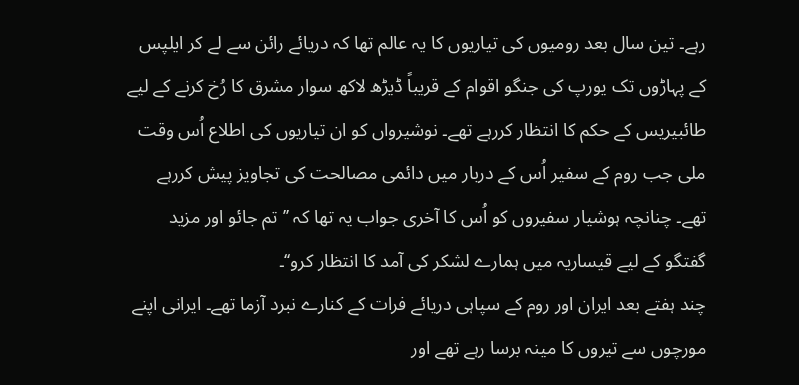رہے۔ تین سال بعد رومیوں کی تیاریوں کا یہ عالم تھا کہ دریائے رائن سے لے کر ایلپس کے پہاڑوں تک یورپ کی جنگو اقوام کے قریباً ڈیڑھ لاکھ سوار مشرق کا رُخ کرنے کے لیے طائبیریس کے حکم کا انتظار کررہے تھے۔ نوشیرواں کو ان تیاریوں کی اطلاع اُس وقت ملی جب روم کے سفیر اُس کے دربار میں دائمی مصالحت کی تجاویز پیش کررہے تھے۔ چنانچہ ہوشیار سفیروں کو اُس کا آخری جواب یہ تھا کہ ’’تم جائو اور مزید گفتگو کے لیے قیساریہ میں ہمارے لشکر کی آمد کا انتظار کرو‘‘۔
چند ہفتے بعد ایران اور روم کے سپاہی دریائے فرات کے کنارے نبرد آزما تھے۔ ایرانی اپنے مورچوں سے تیروں کا مینہ برسا رہے تھے اور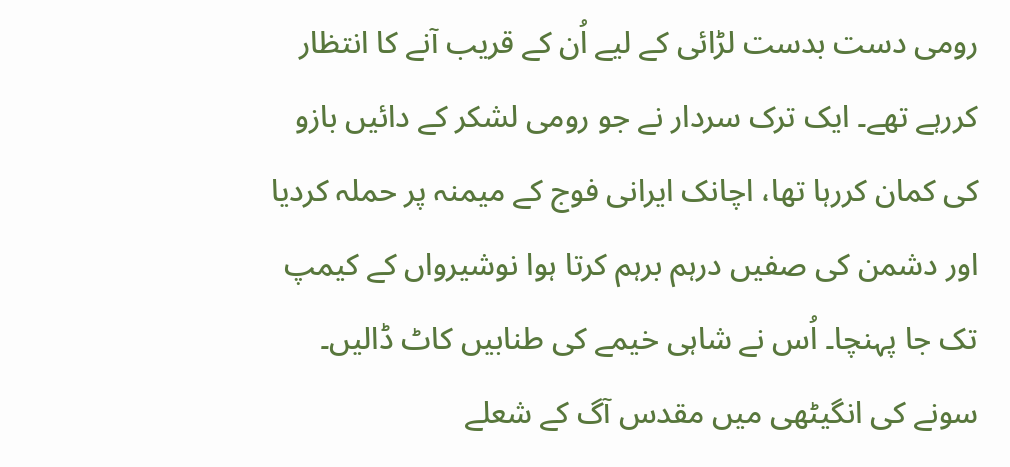رومی دست بدست لڑائی کے لیے اُن کے قریب آنے کا انتظار کررہے تھے۔ ایک ترک سردار نے جو رومی لشکر کے دائیں بازو کی کمان کررہا تھا، اچانک ایرانی فوج کے میمنہ پر حملہ کردیا اور دشمن کی صفیں درہم برہم کرتا ہوا نوشیرواں کے کیمپ تک جا پہنچا۔ اُس نے شاہی خیمے کی طنابیں کاٹ ڈالیں۔ سونے کی انگیٹھی میں مقدس آگ کے شعلے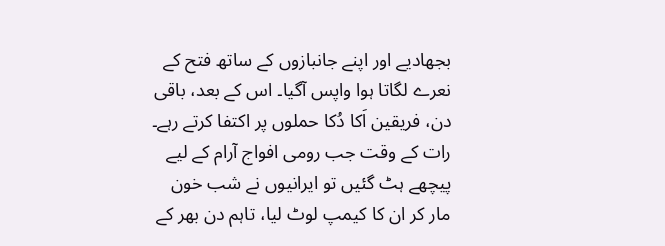بجھادیے اور اپنے جانبازوں کے ساتھ فتح کے نعرے لگاتا ہوا واپس آگیا۔ اس کے بعد، باقی دن، فریقین اَکا دُکا حملوں پر اکتفا کرتے رہے۔ رات کے وقت جب رومی افواج آرام کے لیے پیچھے ہٹ گئیں تو ایرانیوں نے شب خون مار کر ان کا کیمپ لوٹ لیا، تاہم دن بھر کے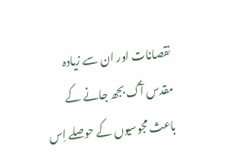نقصانات اور ان سے زیادہ مقدس آگ بجھ جانے کے باعث مجوسیوں کے حوصلے اِس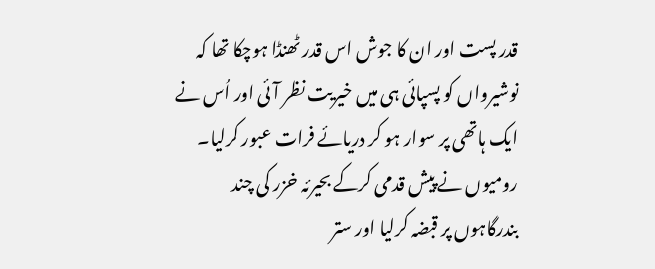قدر پست اور ان کا جوش اس قدر ٹھنڈا ہوچکا تھا کہ نوشیرواں کو پسپائی ہی میں خیریت نظر آئی اور اُس نے ایک ہاتھی پر سوار ہو کر دریائے فرات عبور کرلیا۔ رومیوں نے پیش قدمی کرکے بحیرئہ خزر کی چند بندرگاہوں پر قبضہ کرلیا اور ستر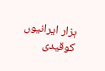ہزار ایرانیوں کوقیدی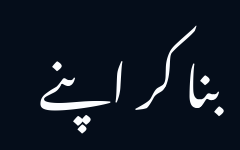بنا کر اپنے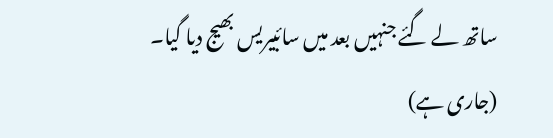ساتھ لے گئے جنہیں بعد میں سائبیریس بھیج دیا گیا۔
(جاری ہے)